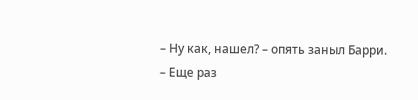– Ну как, нашел? – опять заныл Барри.
– Еще раз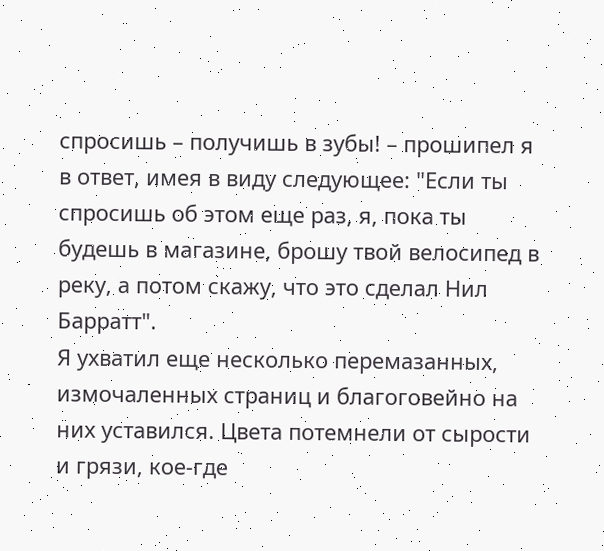спросишь – получишь в зубы! – прошипел я в ответ, имея в виду следующее: "Если ты спросишь об этом еще раз, я, пока ты будешь в магазине, брошу твой велосипед в реку, а потом скажу, что это сделал Нил Барратт".
Я ухватил еще несколько перемазанных, измочаленных страниц и благоговейно на них уставился. Цвета потемнели от сырости и грязи, кое-где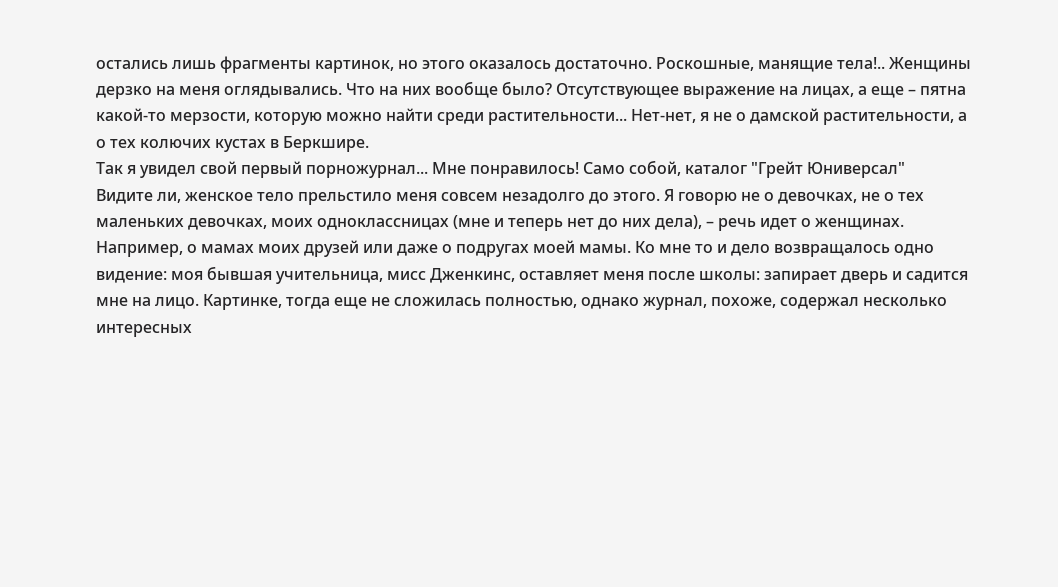остались лишь фрагменты картинок, но этого оказалось достаточно. Роскошные, манящие тела!.. Женщины дерзко на меня оглядывались. Что на них вообще было? Отсутствующее выражение на лицах, а еще – пятна какой-то мерзости, которую можно найти среди растительности... Нет-нет, я не о дамской растительности, а о тех колючих кустах в Беркшире.
Так я увидел свой первый порножурнал... Мне понравилось! Само собой, каталог "Грейт Юниверсал"
Видите ли, женское тело прельстило меня совсем незадолго до этого. Я говорю не о девочках, не о тех маленьких девочках, моих одноклассницах (мне и теперь нет до них дела), – речь идет о женщинах. Например, о мамах моих друзей или даже о подругах моей мамы. Ко мне то и дело возвращалось одно видение: моя бывшая учительница, мисс Дженкинс, оставляет меня после школы: запирает дверь и садится мне на лицо. Картинке, тогда еще не сложилась полностью, однако журнал, похоже, содержал несколько интересных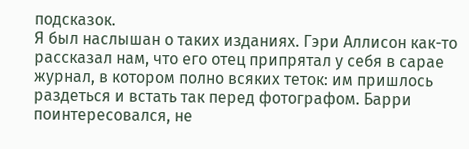подсказок.
Я был наслышан о таких изданиях. Гэри Аллисон как-то рассказал нам, что его отец припрятал у себя в сарае журнал, в котором полно всяких теток: им пришлось раздеться и встать так перед фотографом. Барри поинтересовался, не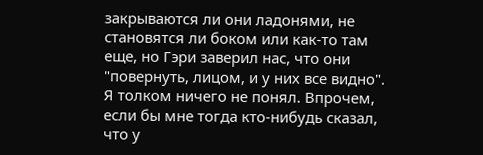закрываются ли они ладонями, не становятся ли боком или как-то там еще, но Гэри заверил нас, что они "повернуть, лицом, и у них все видно". Я толком ничего не понял. Впрочем, если бы мне тогда кто-нибудь сказал, что у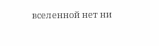вселенной нет ни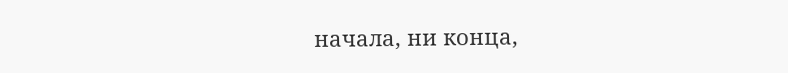начала, ни конца,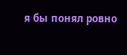я бы понял ровно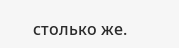столько же.